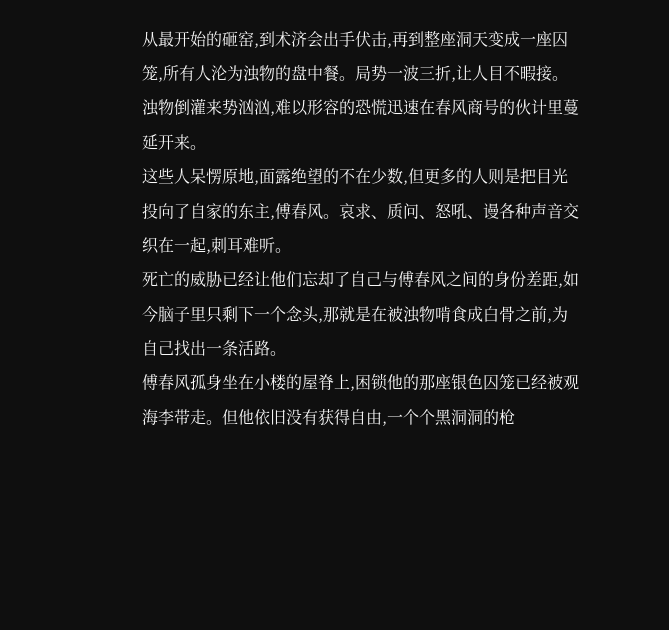从最开始的砸窑,到术济会出手伏击,再到整座洞天变成一座囚笼,所有人沦为浊物的盘中餐。局势一波三折,让人目不暇接。
浊物倒灌来势汹汹,难以形容的恐慌迅速在春风商号的伙计里蔓延开来。
这些人呆愣原地,面露绝望的不在少数,但更多的人则是把目光投向了自家的东主,傅春风。哀求、质问、怒吼、谩各种声音交织在一起,刺耳难听。
死亡的威胁已经让他们忘却了自己与傅春风之间的身份差距,如今脑子里只剩下一个念头,那就是在被浊物啃食成白骨之前,为自己找出一条活路。
傅春风孤身坐在小楼的屋脊上,困锁他的那座银色囚笼已经被观海李带走。但他依旧没有获得自由,一个个黑洞洞的枪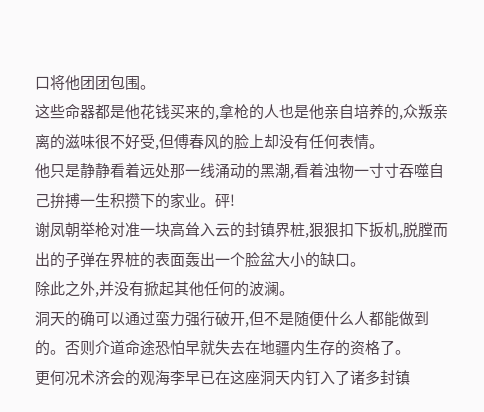口将他团团包围。
这些命器都是他花钱买来的,拿枪的人也是他亲自培养的,众叛亲离的滋味很不好受,但傅春风的脸上却没有任何表情。
他只是静静看着远处那一线涌动的黑潮,看着浊物一寸寸吞噬自己拚搏一生积攒下的家业。砰!
谢凤朝举枪对准一块高耸入云的封镇界桩,狠狠扣下扳机,脱膛而出的子弹在界桩的表面轰出一个脸盆大小的缺口。
除此之外,并没有掀起其他任何的波澜。
洞天的确可以通过蛮力强行破开,但不是随便什么人都能做到的。否则介道命途恐怕早就失去在地疆内生存的资格了。
更何况术济会的观海李早已在这座洞天内钉入了诸多封镇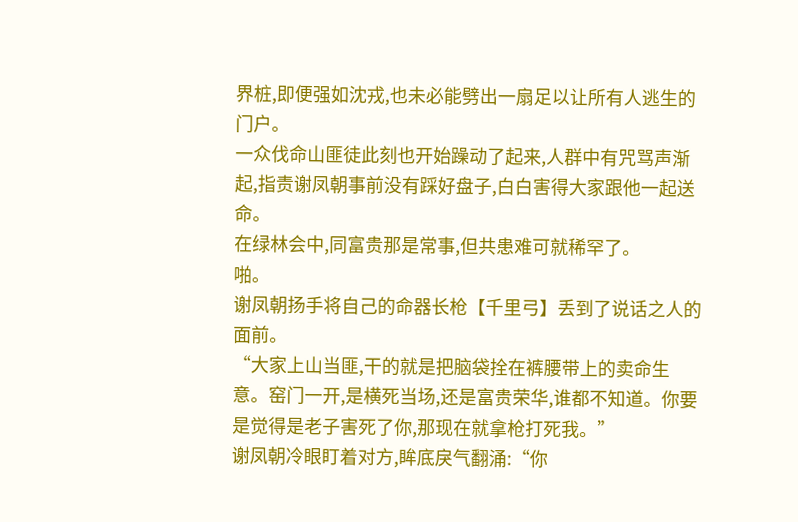界桩,即便强如沈戎,也未必能劈出一扇足以让所有人逃生的门户。
一众伐命山匪徒此刻也开始躁动了起来,人群中有咒骂声渐起,指责谢凤朝事前没有踩好盘子,白白害得大家跟他一起送命。
在绿林会中,同富贵那是常事,但共患难可就稀罕了。
啪。
谢凤朝扬手将自己的命器长枪【千里弓】丢到了说话之人的面前。
“大家上山当匪,干的就是把脑袋拴在裤腰带上的卖命生意。窑门一开,是横死当场,还是富贵荣华,谁都不知道。你要是觉得是老子害死了你,那现在就拿枪打死我。”
谢凤朝冷眼盯着对方,眸底戾气翻涌:“你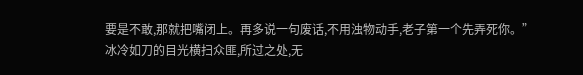要是不敢,那就把嘴闭上。再多说一句废话,不用浊物动手,老子第一个先弄死你。”
冰冷如刀的目光横扫众匪,所过之处,无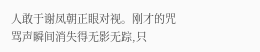人敢于谢凤朝正眼对视。刚才的咒骂声瞬间消失得无影无踪,只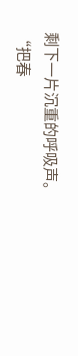剩下一片沉重的呼吸声。
“把春